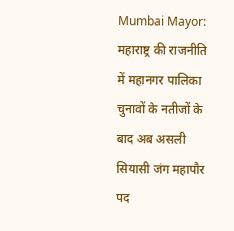Mumbai Mayor: महाराष्ट्र की राजनीति में महानगर पालिका चुनावों के नतीजों के बाद अब असली सियासी जंग महापौर पद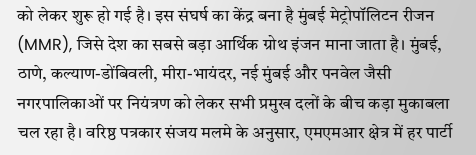को लेकर शुरू हो गई है। इस संघर्ष का केंद्र बना है मुंबई मेट्रोपॉलिटन रीजन (MMR), जिसे देश का सबसे बड़ा आर्थिक ग्रोथ इंजन माना जाता है। मुंबई, ठाणे, कल्याण-डोंबिवली, मीरा-भायंदर, नई मुंबई और पनवेल जैसी नगरपालिकाओं पर नियंत्रण को लेकर सभी प्रमुख दलों के बीच कड़ा मुकाबला चल रहा है। वरिष्ठ पत्रकार संजय मलमे के अनुसार, एमएमआर क्षेत्र में हर पार्टी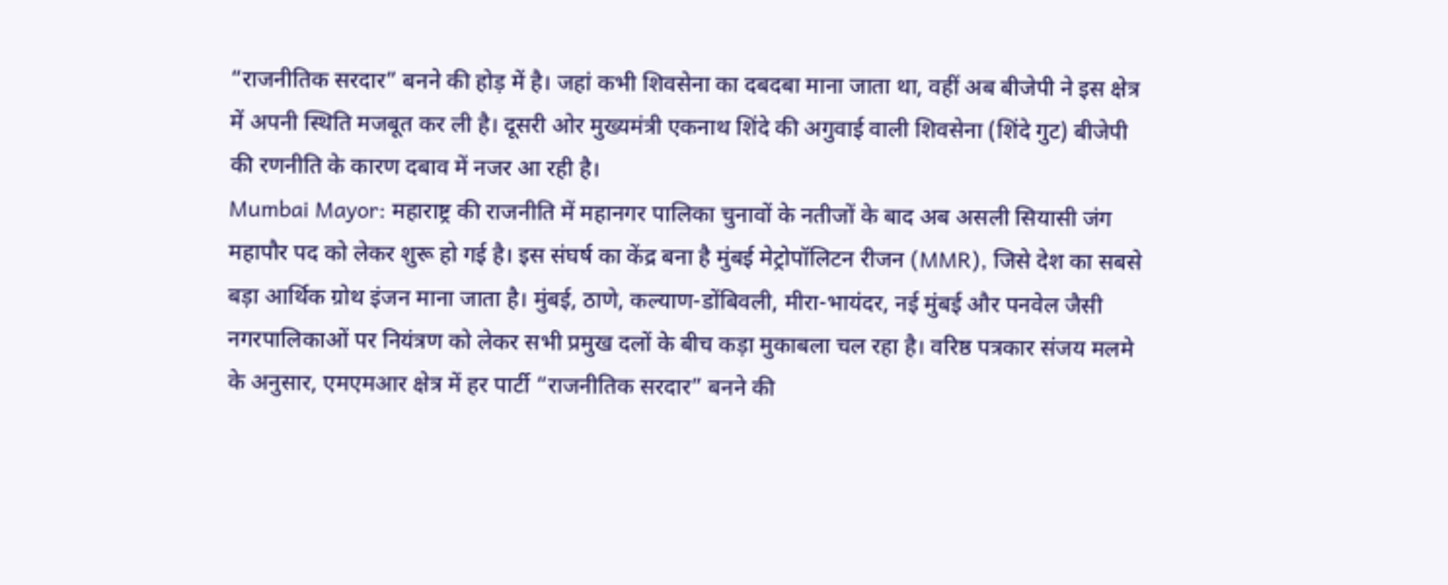“राजनीतिक सरदार” बनने की होड़ में है। जहां कभी शिवसेना का दबदबा माना जाता था, वहीं अब बीजेपी ने इस क्षेत्र में अपनी स्थिति मजबूत कर ली है। दूसरी ओर मुख्यमंत्री एकनाथ शिंदे की अगुवाई वाली शिवसेना (शिंदे गुट) बीजेपी की रणनीति के कारण दबाव में नजर आ रही है।
Mumbai Mayor: महाराष्ट्र की राजनीति में महानगर पालिका चुनावों के नतीजों के बाद अब असली सियासी जंग महापौर पद को लेकर शुरू हो गई है। इस संघर्ष का केंद्र बना है मुंबई मेट्रोपॉलिटन रीजन (MMR), जिसे देश का सबसे बड़ा आर्थिक ग्रोथ इंजन माना जाता है। मुंबई, ठाणे, कल्याण-डोंबिवली, मीरा-भायंदर, नई मुंबई और पनवेल जैसी नगरपालिकाओं पर नियंत्रण को लेकर सभी प्रमुख दलों के बीच कड़ा मुकाबला चल रहा है। वरिष्ठ पत्रकार संजय मलमे के अनुसार, एमएमआर क्षेत्र में हर पार्टी “राजनीतिक सरदार” बनने की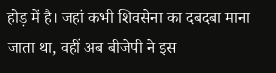होड़ में है। जहां कभी शिवसेना का दबदबा माना जाता था, वहीं अब बीजेपी ने इस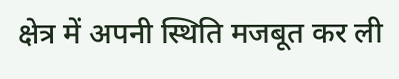क्षेत्र में अपनी स्थिति मजबूत कर ली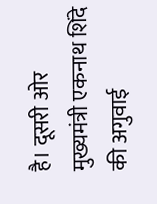है। दूसरी ओर मुख्यमंत्री एकनाथ शिंदे की अगुवाई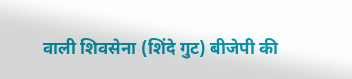वाली शिवसेना (शिंदे गुट) बीजेपी की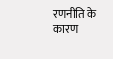रणनीति के कारण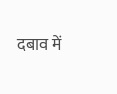दबाव में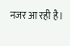नजर आ रही है।